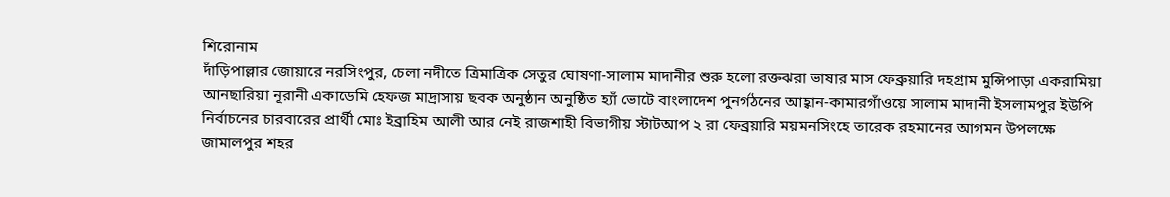শিরোনাম
দাঁড়িপাল্লার জোয়ারে নরসিংপুর, চেলা নদীতে ত্রিমাত্রিক সেতুর ঘোষণা-সালাম মাদানীর শুরু হলো রক্তঝরা ভাষার মাস ফেব্রুয়ারি দহগ্রাম মুন্সিপাড়া একরামিয়া আনছারিয়া নূরানী একাডেমি হেফজ মাদ্রাসায় ছবক অনুষ্ঠান অনুষ্ঠিত হ্যাঁ ভোটে বাংলাদেশ পুনর্গঠনের আহ্বান-কামারগাঁওয়ে সালাম মাদানী ইসলামপুর ইউপি নির্বাচনের চারবারের প্রার্থী মোঃ ইব্রাহিম আলী আর নেই রাজশাহী বিভাগীয় স্টাটআপ ২ রা ফেব্রয়ারি ময়মনসিংহে তারেক রহমানের আগমন উপলক্ষে জামালপুর শহর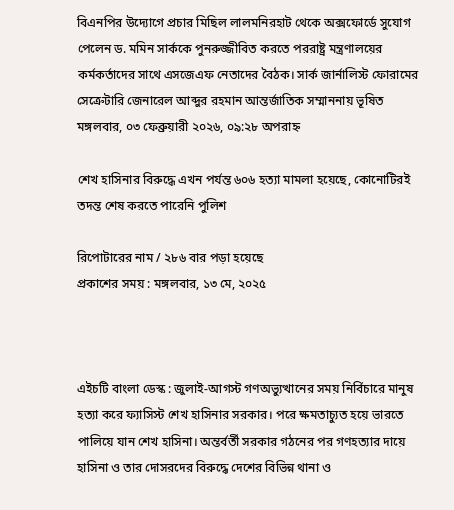বিএনপির উদ্যোগে প্রচার মিছিল লালমনিরহাট থেকে অক্সফোর্ডে সুযোগ পেলেন ড. মমিন সার্ককে পুনরুজ্জীবিত করতে পররাষ্ট্র মন্ত্রণালয়ের কর্মকর্তাদের সাথে এসজেএফ নেতাদের বৈঠক। সার্ক জার্নালিস্ট ফোরামের সেক্রেটারি জেনারেল আব্দুর রহমান আন্তর্জাতিক সম্মাননায় ভূষিত
মঙ্গলবার, ০৩ ফেব্রুয়ারী ২০২৬, ০৯:২৮ অপরাহ্ন

শেখ হাসিনার বিরুদ্ধে এখন পর্যন্ত ৬০৬ হত্যা মামলা হয়েছে, কোনোটিরই তদন্ত শেষ করতে পারেনি পুলিশ

রিপোটারের নাম / ২৮৬ বার পড়া হয়েছে
প্রকাশের সময় : মঙ্গলবার, ১৩ মে, ২০২৫



এইচটি বাংলা ডেস্ক : জুলাই-আগস্ট গণঅভ্যুত্থানের সময় নির্বিচারে মানুষ হত্যা করে ফ্যাসিস্ট শেখ হাসিনার সরকার। পরে ক্ষমতাচ্যুত হয়ে ভারতে পালিয়ে যান শেখ হাসিনা। অন্তর্বর্তী সরকার গঠনের পর গণহত্যার দায়ে হাসিনা ও তার দোসরদের বিরুদ্ধে দেশের বিভিন্ন থানা ও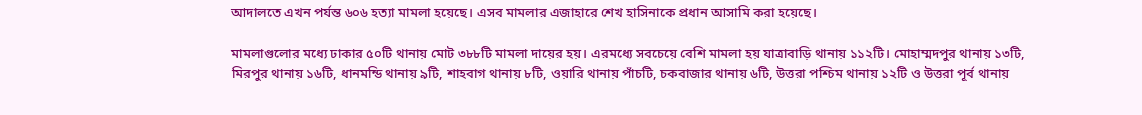আদালতে এখন পর্যন্ত ৬০৬ হত্যা মামলা হয়েছে। এসব মামলার এজাহারে শেখ হাসিনাকে প্রধান আসামি করা হয়েছে।

মামলাগুলোর মধ্যে ঢাকার ৫০টি থানায় মোট ৩৮৮টি মামলা দায়ের হয়। এরমধ্যে সবচেয়ে বেশি মামলা হয় যাত্রাবাড়ি থানায় ১১২টি। মোহাম্মদপুর থানায় ১৩টি, মিরপুর থানায় ১৬টি, ধানমন্ডি থানায় ৯টি, শাহবাগ থানায় ৮টি, ওয়ারি থানায় পাঁচটি, চকবাজার থানায় ৬টি, উত্তরা পশ্চিম থানায় ১২টি ও উত্তরা পূর্ব থানায়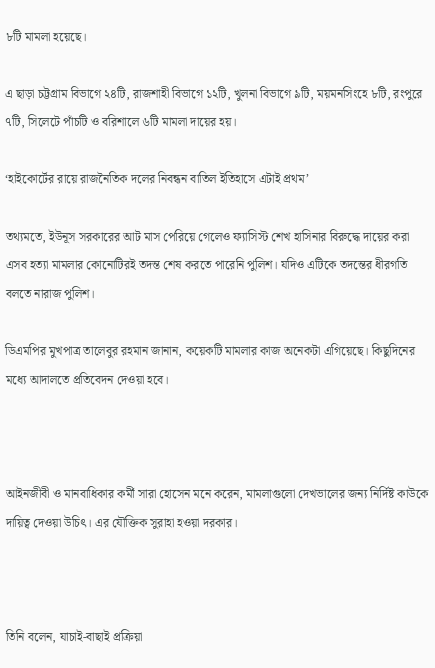৮টি মামলা হয়েছে।

এ ছাড়া চট্টগ্রাম বিভাগে ২৪টি, রাজশাহী বিভাগে ১২টি, খুলনা বিভাগে ৯টি, ময়মনসিংহে ৮টি, রংপুরে ৭টি, সিলেটে পাঁচটি ও বরিশালে ৬টি মামলা দায়ের হয়।

‘হাইকোর্টের রায়ে রাজনৈতিক দলের নিবন্ধন বাতিল ইতিহাসে এটাই প্রথম’

তথ্যমতে, ইউনূস সরকারের আট মাস পেরিয়ে গেলেও ফ্যাসিস্ট শেখ হাসিনার বিরুদ্ধে দায়ের করা এসব হত্যা মামলার কোনোটিরই তদন্ত শেষ করতে পারেনি পুলিশ। যদিও এটিকে তদন্তের ধীরগতি বলতে নারাজ পুলিশ।

ডিএমপির মুখপাত্র তালেবুর রহমান জানান, কয়েকটি মামলার কাজ অনেকটা এগিয়েছে। কিছুদিনের মধ্যে আদালতে প্রতিবেদন দেওয়া হবে।



আইনজীবী ও মানবাধিকার কর্মী সারা হোসেন মনে করেন, মামলাগুলো দেখভালের জন্য নির্দিষ্ট কাউকে দায়িত্ব দেওয়া উচিৎ। এর যৌক্তিক সুরাহা হওয়া দরকার।



তিনি বলেন, যাচাই-বাছাই প্রক্রিয়া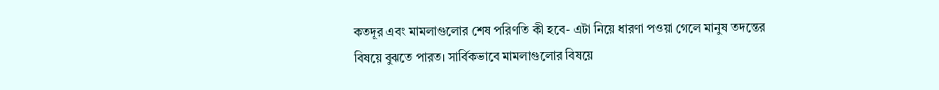কতদূর এবং মামলাগুলোর শেষ পরিণতি কী হবে- এটা নিয়ে ধারণা পওয়া গেলে মানুষ তদন্তের বিষয়ে বুঝতে পারত। সার্বিকভাবে মামলাগুলোর বিষয়ে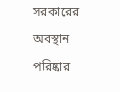সরকারের অবস্থান পরিষ্কার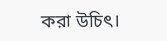করা উচিৎ।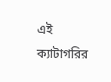এই ক্যাটাগরির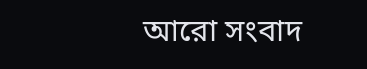আরো সংবাদ